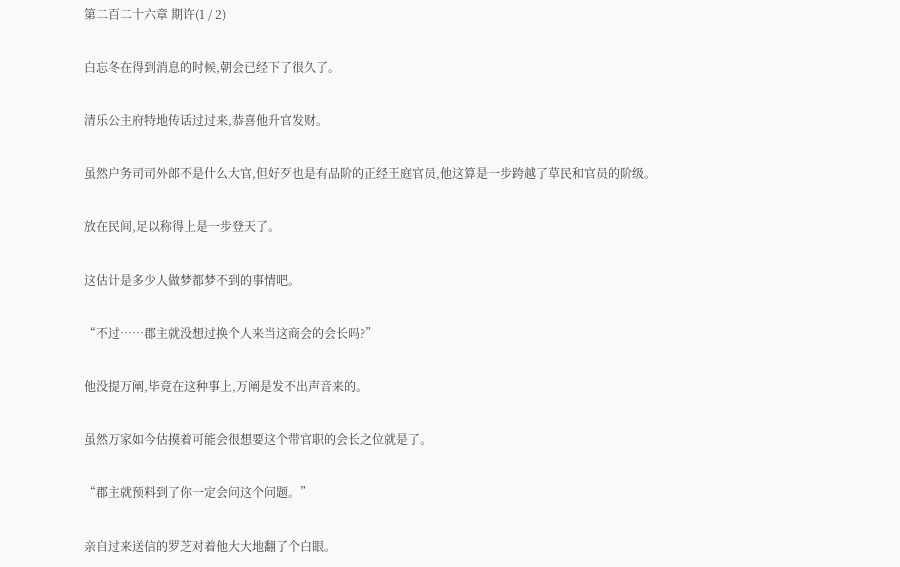第二百二十六章 期许(1 / 2)

白忘冬在得到消息的时候,朝会已经下了很久了。

清乐公主府特地传话过过来,恭喜他升官发财。

虽然户务司司外郎不是什么大官,但好歹也是有品阶的正经王庭官员,他这算是一步跨越了草民和官员的阶级。

放在民间,足以称得上是一步登天了。

这估计是多少人做梦都梦不到的事情吧。

“不过……郡主就没想过换个人来当这商会的会长吗?”

他没提万阐,毕竟在这种事上,万阐是发不出声音来的。

虽然万家如今估摸着可能会很想要这个带官职的会长之位就是了。

“郡主就预料到了你一定会问这个问题。”

亲自过来送信的罗芝对着他大大地翻了个白眼。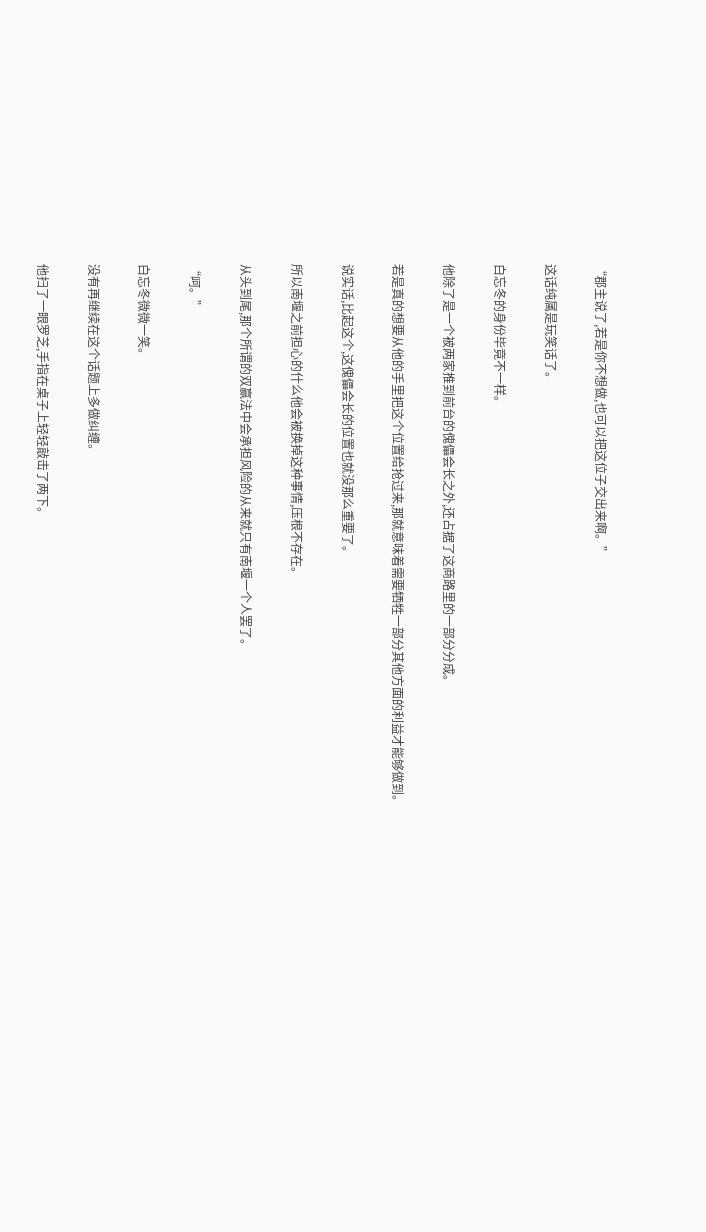“郡主说了,若是你不想做,也可以把这位子交出来啊。”

这话纯属是玩笑话了。

白忘冬的身份毕竟不一样。

他除了是一个被两家推到前台的傀儡会长之外,还占据了这商路里的一部分分成。

若是真的想要从他的手里把这个位置给抢过来,那就意味着需要牺牲一部分其他方面的利益才能够做到。

说实话,比起这个,这傀儡会长的位置也就没那么重要了。

所以南堰之前担心的什么他会被换掉这种事情,压根不存在。

从头到尾,那个所谓的双赢法中会承担风险的从来就只有南堰一个人罢了。

“呵。”

白忘冬微微一笑。

没有再继续在这个话题上多做纠缠。

他扫了一眼罗芝,手指在桌子上轻轻敲击了两下。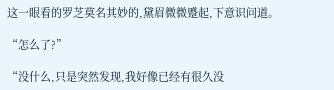这一眼看的罗芝莫名其妙的,黛眉微微蹙起,下意识问道。

“怎么了?”

“没什么,只是突然发现,我好像已经有很久没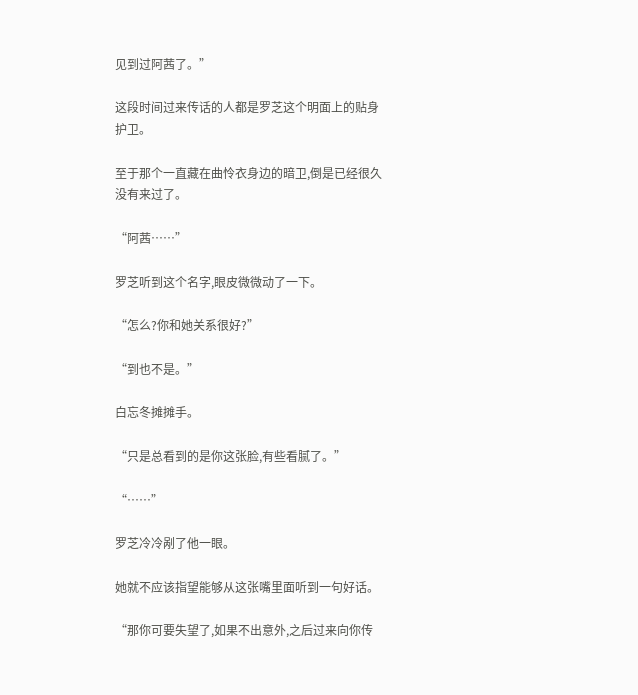见到过阿茜了。”

这段时间过来传话的人都是罗芝这个明面上的贴身护卫。

至于那个一直藏在曲怜衣身边的暗卫,倒是已经很久没有来过了。

“阿茜……”

罗芝听到这个名字,眼皮微微动了一下。

“怎么?你和她关系很好?”

“到也不是。”

白忘冬摊摊手。

“只是总看到的是你这张脸,有些看腻了。”

“……”

罗芝冷冷剐了他一眼。

她就不应该指望能够从这张嘴里面听到一句好话。

“那你可要失望了,如果不出意外,之后过来向你传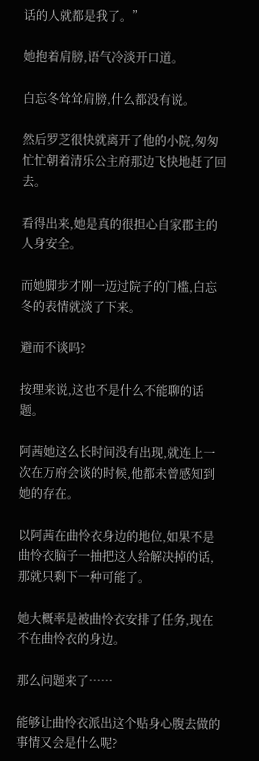话的人就都是我了。”

她抱着肩膀,语气冷淡开口道。

白忘冬耸耸肩膀,什么都没有说。

然后罗芝很快就离开了他的小院,匆匆忙忙朝着清乐公主府那边飞快地赶了回去。

看得出来,她是真的很担心自家郡主的人身安全。

而她脚步才刚一迈过院子的门槛,白忘冬的表情就淡了下来。

避而不谈吗?

按理来说,这也不是什么不能聊的话题。

阿茜她这么长时间没有出现,就连上一次在万府会谈的时候,他都未曾感知到她的存在。

以阿茜在曲怜衣身边的地位,如果不是曲怜衣脑子一抽把这人给解决掉的话,那就只剩下一种可能了。

她大概率是被曲怜衣安排了任务,现在不在曲怜衣的身边。

那么问题来了……

能够让曲怜衣派出这个贴身心腹去做的事情又会是什么呢?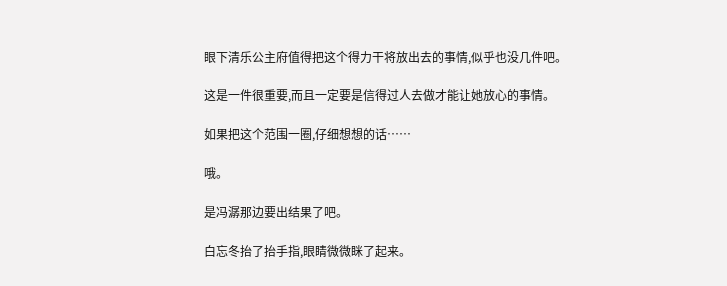眼下清乐公主府值得把这个得力干将放出去的事情,似乎也没几件吧。

这是一件很重要,而且一定要是信得过人去做才能让她放心的事情。

如果把这个范围一圈,仔细想想的话……

哦。

是冯潺那边要出结果了吧。

白忘冬抬了抬手指,眼睛微微眯了起来。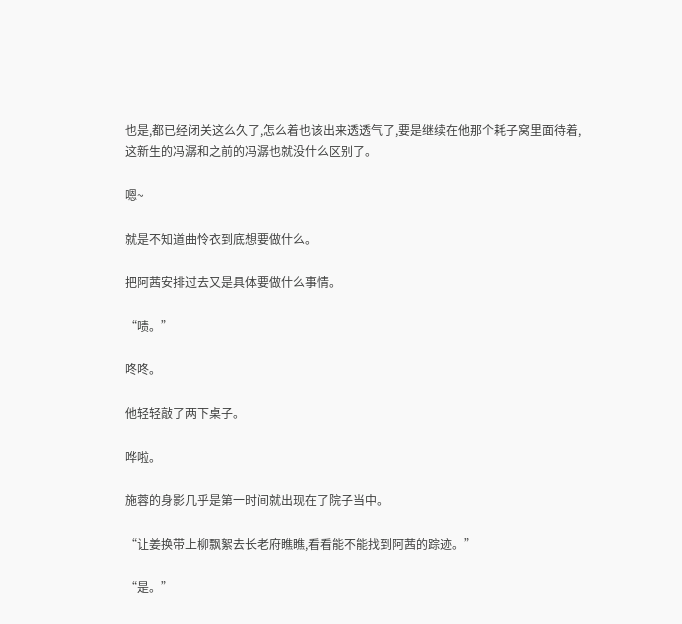也是,都已经闭关这么久了,怎么着也该出来透透气了,要是继续在他那个耗子窝里面待着,这新生的冯潺和之前的冯潺也就没什么区别了。

嗯~

就是不知道曲怜衣到底想要做什么。

把阿茜安排过去又是具体要做什么事情。

“啧。”

咚咚。

他轻轻敲了两下桌子。

哗啦。

施蓉的身影几乎是第一时间就出现在了院子当中。

“让姜换带上柳飘絮去长老府瞧瞧,看看能不能找到阿茜的踪迹。”

“是。”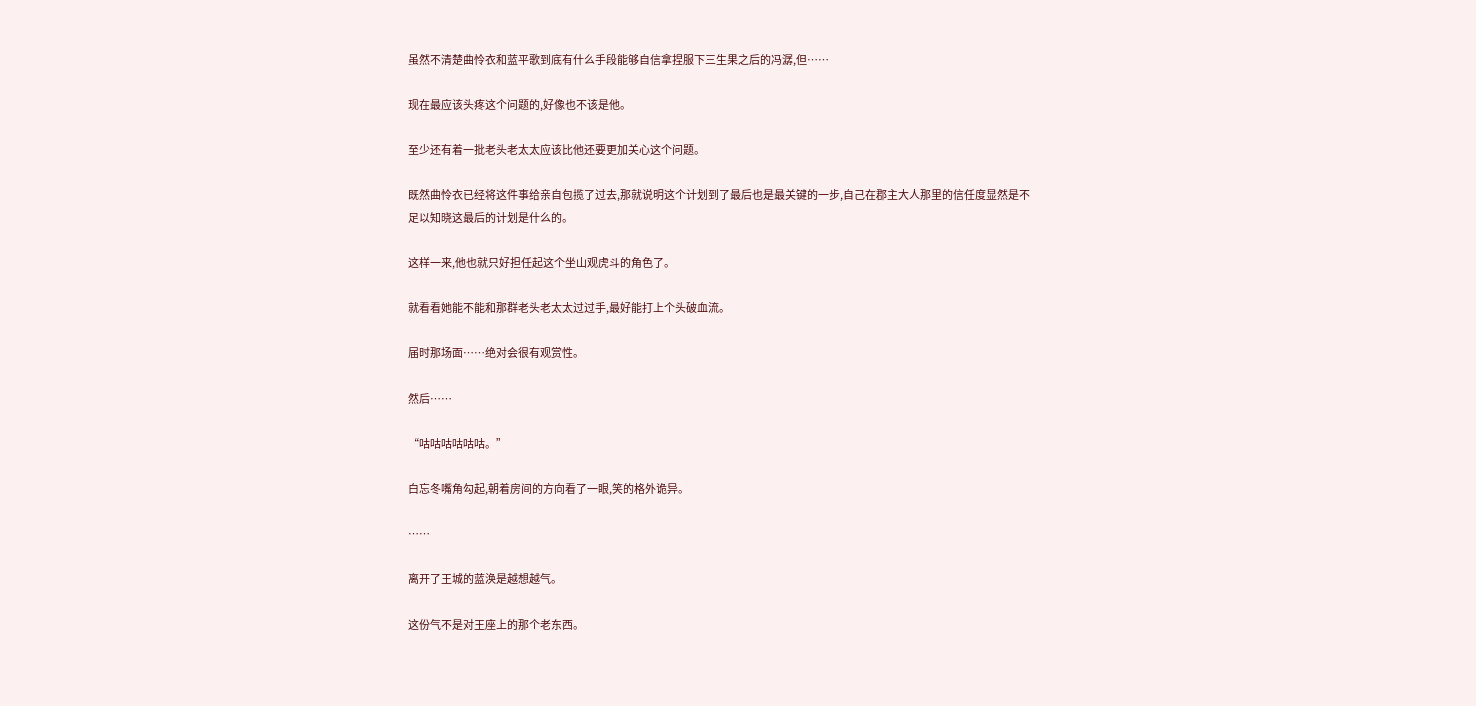虽然不清楚曲怜衣和蓝平歌到底有什么手段能够自信拿捏服下三生果之后的冯潺,但……

现在最应该头疼这个问题的,好像也不该是他。

至少还有着一批老头老太太应该比他还要更加关心这个问题。

既然曲怜衣已经将这件事给亲自包揽了过去,那就说明这个计划到了最后也是最关键的一步,自己在郡主大人那里的信任度显然是不足以知晓这最后的计划是什么的。

这样一来,他也就只好担任起这个坐山观虎斗的角色了。

就看看她能不能和那群老头老太太过过手,最好能打上个头破血流。

届时那场面……绝对会很有观赏性。

然后……

“咕咕咕咕咕咕。”

白忘冬嘴角勾起,朝着房间的方向看了一眼,笑的格外诡异。

……

离开了王城的蓝涣是越想越气。

这份气不是对王座上的那个老东西。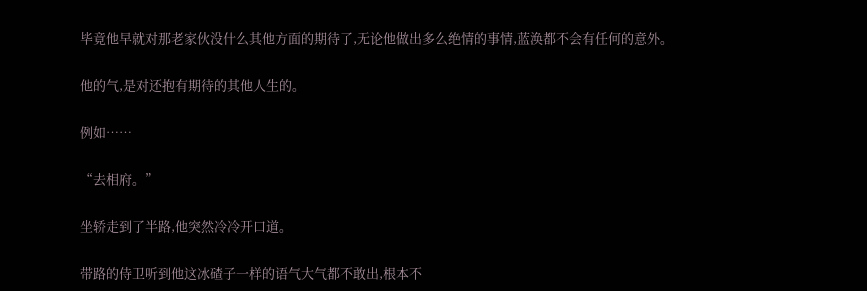毕竟他早就对那老家伙没什么其他方面的期待了,无论他做出多么绝情的事情,蓝涣都不会有任何的意外。

他的气,是对还抱有期待的其他人生的。

例如……

“去相府。”

坐轿走到了半路,他突然冷冷开口道。

带路的侍卫听到他这冰碴子一样的语气大气都不敢出,根本不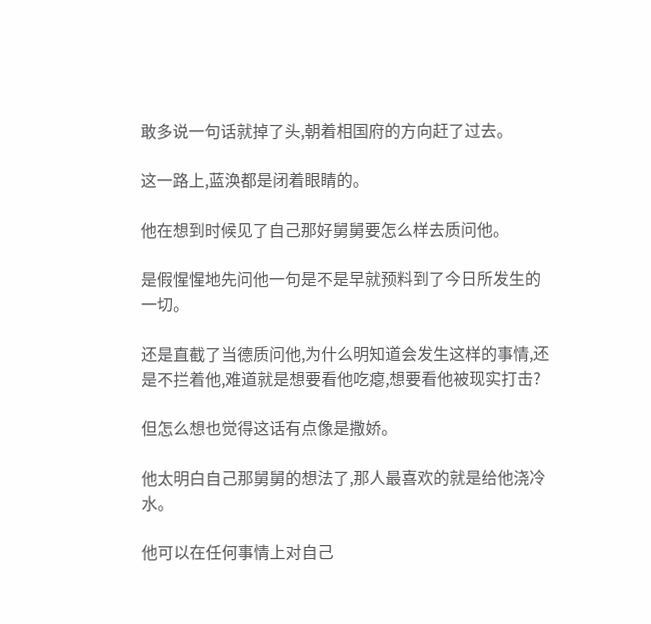敢多说一句话就掉了头,朝着相国府的方向赶了过去。

这一路上,蓝涣都是闭着眼睛的。

他在想到时候见了自己那好舅舅要怎么样去质问他。

是假惺惺地先问他一句是不是早就预料到了今日所发生的一切。

还是直截了当德质问他,为什么明知道会发生这样的事情,还是不拦着他,难道就是想要看他吃瘪,想要看他被现实打击?

但怎么想也觉得这话有点像是撒娇。

他太明白自己那舅舅的想法了,那人最喜欢的就是给他浇冷水。

他可以在任何事情上对自己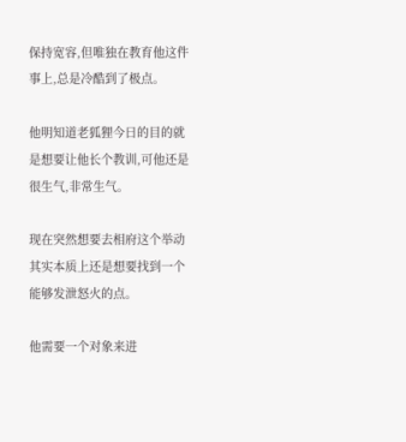保持宽容,但唯独在教育他这件事上,总是冷酷到了极点。

他明知道老狐狸今日的目的就是想要让他长个教训,可他还是很生气,非常生气。

现在突然想要去相府这个举动其实本质上还是想要找到一个能够发泄怒火的点。

他需要一个对象来进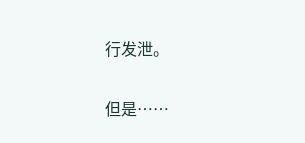行发泄。

但是……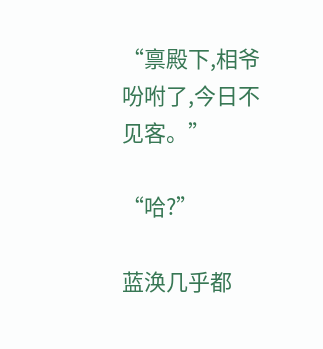“禀殿下,相爷吩咐了,今日不见客。”

“哈?”

蓝涣几乎都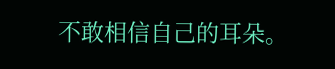不敢相信自己的耳朵。